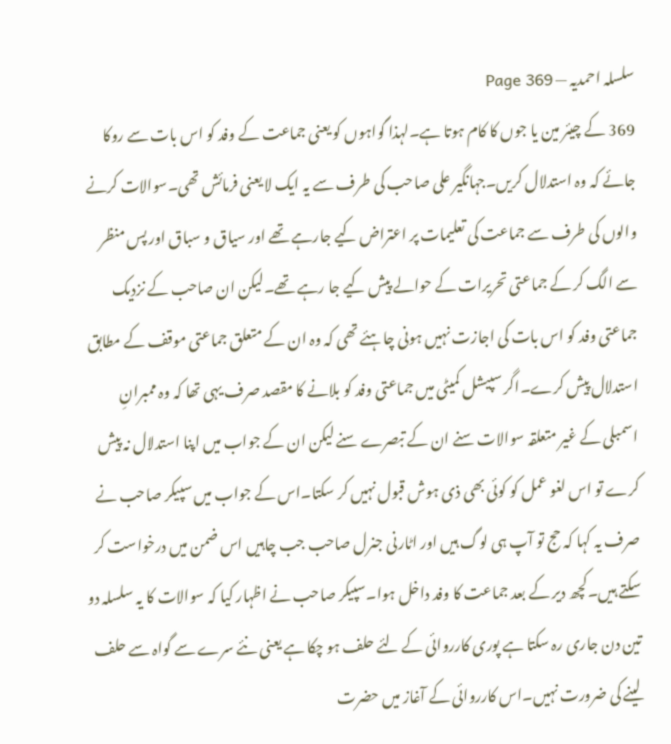سلسلہ احمدیہ — Page 369
369 کے چیئر مین یا جوں کا کام ہوتا ہے۔لہذا گواہوں کو یعنی جماعت کے وفد کو اس بات سے روکا جائے کہ وہ استدلال کریں۔جہانگیر علی صاحب کی طرف سے یہ ایک لا یعنی فرمائش تھی۔سوالات کرنے والوں کی طرف سے جماعت کی تعلیمات پر اعتراض کیے جارہے تھے اور سیاق و سباق اور پس منظر سے الگ کر کے جماعتی تحریرات کے حوالے پیش کیے جا رہے تھے۔لیکن ان صاحب کے نزدیک جماعتی وفد کو اس بات کی اجازت نہیں ہونی چاہئے تھی کہ وہ ان کے متعلق جماعتی موقف کے مطابق استدلال پیش کرے۔اگر سپیشل کمیٹی میں جماعتی وفد کو بلانے کا مقصد صرف یہی تھا کہ وہ ممبرانِ اسمبلی کے غیر متعلقہ سوالات سنے ان کے تبصرے سنے لیکن ان کے جواب میں اپنا استدلال نہ پیش کرے تو اس لغو عمل کو کوئی بھی ذی ہوش قبول نہیں کر سکتا۔اس کے جواب میں سپیکر صاحب نے صرف یہ کہا کہ حج تو آپ ہی لوگ ہیں اور اٹارنی جنرل صاحب جب چاہیں اس ضمن میں درخواست کر سکتے ہیں۔کچھ دیر کے بعد جماعت کا وفد داخل ہوا۔سپیکر صاحب نے اظہار کیا کہ سوالات کا یہ سلسلہ دو تین دن جاری رہ سکتا ہے پوری کارروائی کے لئے حلف ہو چکا ہے یعنی نئے سرے سے گواہ سے حلف لینے کی ضرورت نہیں۔اس کارروائی کے آغاز میں حضرت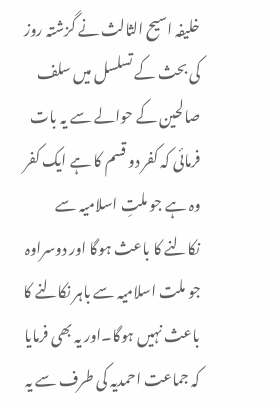خلیفہ اسیح الثالث نے گزشتہ روز کی بحث کے تسلسل میں سلف صالحین کے حوالے سے یہ بات فرمائی کہ کفر دو قسم کا ہے ایک کفر وہ ہے جو ملتِ اسلامیہ سے نکالنے کا باعث ہوگا اور دوسراوہ جو ملت اسلامیہ سے باہر نکالنے کا باعث نہیں ہوگا۔اور یہ بھی فرمایا کہ جماعت احمدیہ کی طرف سے یہ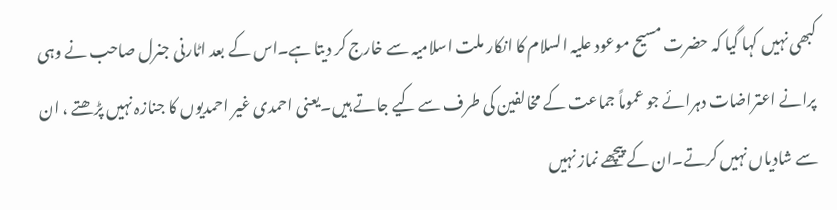کبھی نہیں کہا گیا کہ حضرت مسیح موعود علیہ السلام کا انکار ملت اسلامیہ سے خارج کر دیتا ہے۔اس کے بعد اٹارنی جنرل صاحب نے وہی پرانے اعتراضات دہرائے جو عموماً جماعت کے مخالفین کی طرف سے کیے جاتے ہیں۔یعنی احمدی غیر احمدیوں کا جنازہ نہیں پڑھتے ، ان سے شادیاں نہیں کرتے۔ان کے پیچھے نماز نہیں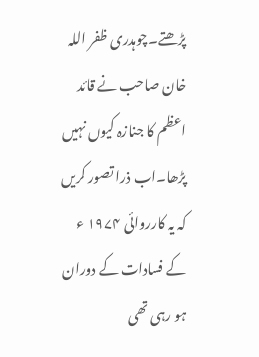پڑھتے۔چوہدری ظفر اللہ خان صاحب نے قائد اعظم کا جنازہ کیوں نہیں پڑھا۔اب ذرا تصور کریں کہ یہ کارروائی ۱۹۷۴ ء کے فسادات کے دوران ہو رہی تھی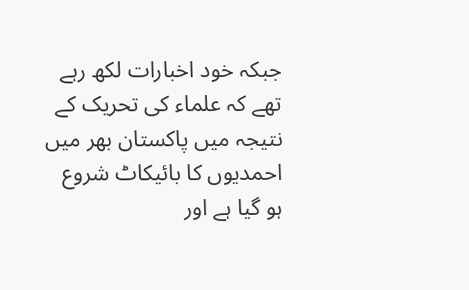جبکہ خود اخبارات لکھ رہے تھے کہ علماء کی تحریک کے نتیجہ میں پاکستان بھر میں احمدیوں کا بائیکاٹ شروع ہو گیا ہے اور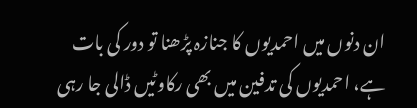ان دنوں میں احمدیوں کا جنازہ پڑھنا تو دور کی بات ہے، احمدیوں کی تدفین میں بھی رکاوٹیں ڈالی جا رہی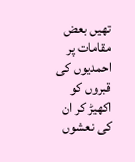تھیں بعض مقامات پر احمدیوں کی قبروں کو اکھیڑ کر ان کی نعشوں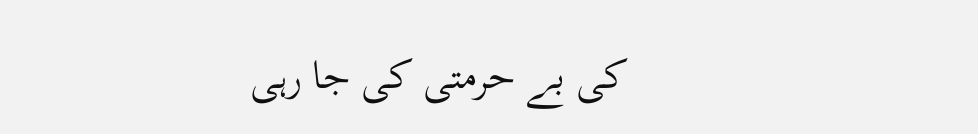کی بے حرمتی کی جا رہی